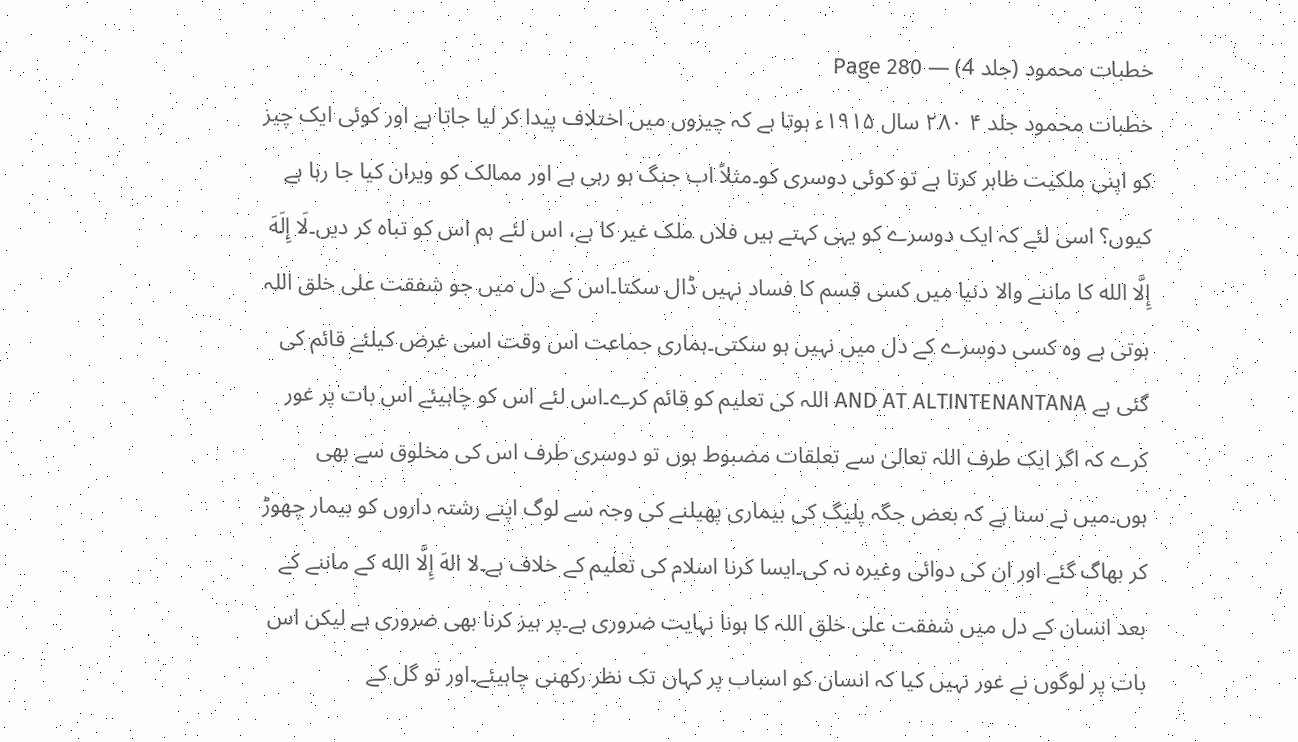خطبات محمود (جلد 4) — Page 280
خطبات محمود جلد ۴ ۲۸۰ سال ۱۹۱۵ء ہوتا ہے کہ چیزوں میں اختلاف پیدا کر لیا جاتا ہے اور کوئی ایک چیز کو اپنی ملکیت ظاہر کرتا ہے تو کوئی دوسری کو۔مثلاً اب جنگ ہو رہی ہے اور ممالک کو ویران کیا جا رہا ہے کیوں؟ اسی لئے کہ ایک دوسرے کو یہی کہتے ہیں فلاں ملک غیر کا ہے، اس لئے ہم اس کو تباہ کر دیں۔لَا إِلَهَ إِلَّا الله کا ماننے والا دنیا میں کسی قسم کا فساد نہیں ڈال سکتا۔اس کے دل میں جو شفقت علی خلق اللہ ہوتی ہے وہ کسی دوسرے کے دل میں نہیں ہو سکتی۔ہماری جماعت اس وقت اسی غرض کیلئے قائم کی گئی ہے AND AT ALTINTENANTANA اللہ کی تعلیم کو قائم کرے۔اس لئے اس کو چاہیئے اس بات پر غور کرے کہ اگر ایک طرف اللہ تعالیٰ سے تعلقات مضبوط ہوں تو دوسری طرف اس کی مخلوق سے بھی ہوں۔میں نے سنا ہے کہ بعض جگہ پلیگ کی بیماری پھیلنے کی وجہ سے لوگ اپنے رشتہ داروں کو بیمار چھوڑ کر بھاگ گئے اور ان کی دوائی وغیرہ نہ کی۔ایسا کرنا اسلام کی تعلیم کے خلاف ہے۔لا الهَ إِلَّا الله کے ماننے کے بعد انسان کے دل میں شفقت علی خلق اللہ کا ہونا نہایت ضروری ہے۔پر ہیز کرنا بھی ضروری ہے لیکن اس بات پر لوگوں نے غور نہیں کیا کہ انسان کو اسباب پر کہاں تک نظر رکھنی چاہیئے۔اور تو گل کے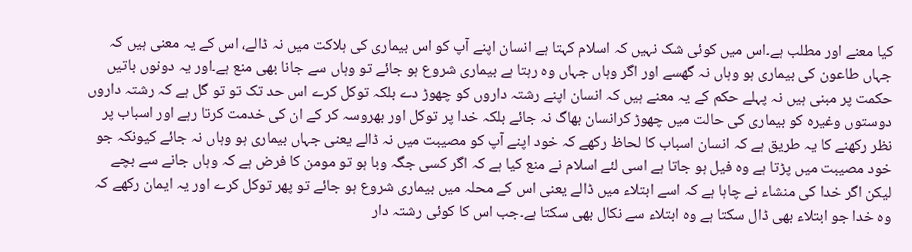کیا معنے اور مطلب ہے۔اس میں کوئی شک نہیں کہ اسلام کہتا ہے انسان اپنے آپ کو اس بیماری کی ہلاکت میں نہ ڈالے، اس کے یہ معنی ہیں کہ جہاں طاعون کی بیماری ہو وہاں نہ گھسے اور اگر وہاں جہاں وہ رہتا ہے بیماری شروع ہو جائے تو وہاں سے جانا بھی منع ہے۔اور یہ دونوں باتیں حکمت پر مبنی ہیں نہ پہلے حکم کے یہ معنے ہیں کہ انسان اپنے رشتہ داروں کو چھوڑ دے بلکہ توکل کرے اس حد تک تو تو گل ہے کہ رشتہ داروں دوستوں وغیرہ کو بیماری کی حالت میں چھوڑ کرانسان بھاگ نہ جائے بلکہ خدا پر توکل اور بھروسہ کر کے ان کی خدمت کرتا رہے اور اسباب پر نظر رکھنے کا یہ طریق ہے کہ انسان اسباب کا لحاظ رکھے کہ خود اپنے آپ کو مصیبت میں نہ ڈالے یعنی جہاں بیماری ہو وہاں نہ جائے کیونکہ جو خود مصیبت میں پڑتا ہے وہ فیل ہو جاتا ہے اسی لئے اسلام نے منع کیا ہے کہ اگر کسی جگہ وبا ہو تو مومن کا فرض ہے کہ وہاں جانے سے بچے لیکن اگر خدا کی منشاء نے چاہا ہے کہ اسے ابتلاء میں ڈالے یعنی اس کے محلہ میں بیماری شروع ہو جائے تو پھر توکل کرے اور یہ ایمان رکھے کہ وہ خدا جو ابتلاء بھی ڈال سکتا ہے وہ ابتلاء سے نکال بھی سکتا ہے۔جب اس کا کوئی رشتہ دار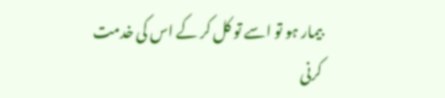بیمار ہو تو اسے تو کل کر کے اس کی خدمت کرنی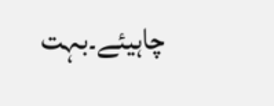چاہیئے۔بہت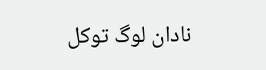نادان لوگ توکل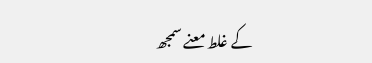کے غلط معنے سمجھ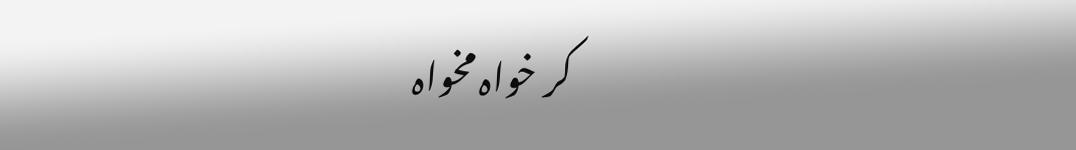کر خواہ مخواہ